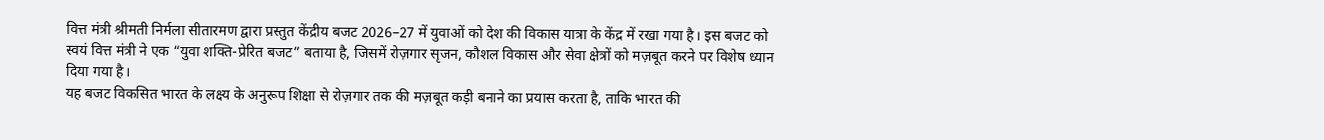वित्त मंत्री श्रीमती निर्मला सीतारमण द्वारा प्रस्तुत केंद्रीय बजट 2026–27 में युवाओं को देश की विकास यात्रा के केंद्र में रखा गया है। इस बजट को स्वयं वित्त मंत्री ने एक “युवा शक्ति-प्रेरित बजट” बताया है, जिसमें रोज़गार सृजन, कौशल विकास और सेवा क्षेत्रों को मज़बूत करने पर विशेष ध्यान दिया गया है।
यह बजट विकसित भारत के लक्ष्य के अनुरूप शिक्षा से रोज़गार तक की मज़बूत कड़ी बनाने का प्रयास करता है, ताकि भारत की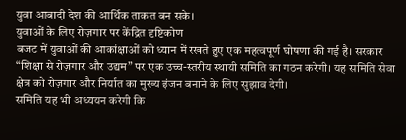युवा आबादी देश की आर्थिक ताकत बन सके।
युवाओं के लिए रोज़गार पर केंद्रित दृष्टिकोण
बजट में युवाओं की आकांक्षाओं को ध्यान में रखते हुए एक महत्वपूर्ण घोषणा की गई है। सरकार “शिक्षा से रोज़गार और उद्यम” पर एक उच्च-स्तरीय स्थायी समिति का गठन करेगी। यह समिति सेवा क्षेत्र को रोज़गार और निर्यात का मुख्य इंजन बनाने के लिए सुझाव देगी।
समिति यह भी अध्ययन करेगी कि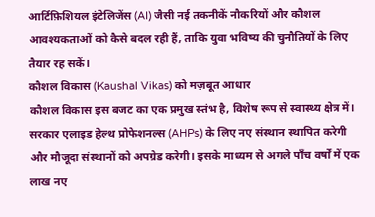आर्टिफ़िशियल इंटेलिजेंस (AI) जैसी नई तकनीकें नौकरियों और कौशल आवश्यकताओं को कैसे बदल रही हैं, ताकि युवा भविष्य की चुनौतियों के लिए तैयार रह सकें।
कौशल विकास (Kaushal Vikas) को मज़बूत आधार
कौशल विकास इस बजट का एक प्रमुख स्तंभ है, विशेष रूप से स्वास्थ्य क्षेत्र में। सरकार एलाइड हेल्थ प्रोफेशनल्स (AHPs) के लिए नए संस्थान स्थापित करेगी और मौजूदा संस्थानों को अपग्रेड करेगी। इसके माध्यम से अगले पाँच वर्षों में एक लाख नए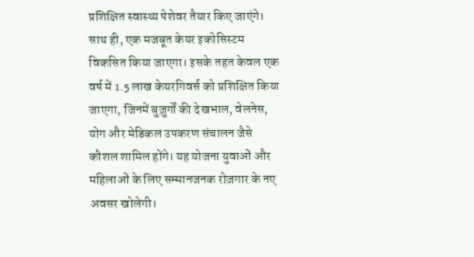प्रशिक्षित स्वास्थ्य पेशेवर तैयार किए जाएंगे।
साथ ही, एक मजबूत केयर इकोसिस्टम विकसित किया जाएगा। इसके तहत केवल एक वर्ष में 1.5 लाख केयरगिवर्स को प्रशिक्षित किया जाएगा, जिनमें बुज़ुर्गों की देखभाल, वेलनेस, योग और मेडिकल उपकरण संचालन जैसे कौशल शामिल होंगे। यह योजना युवाओं और महिलाओं के लिए सम्मानजनक रोज़गार के नए अवसर खोलेगी।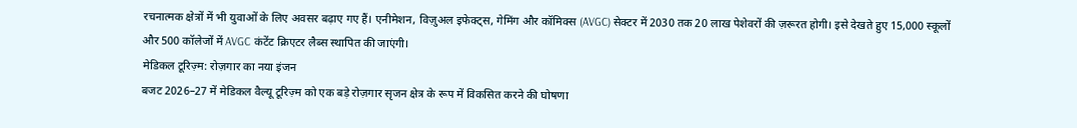रचनात्मक क्षेत्रों में भी युवाओं के लिए अवसर बढ़ाए गए हैं। एनीमेशन, विज़ुअल इफेक्ट्स, गेमिंग और कॉमिक्स (AVGC) सेक्टर में 2030 तक 20 लाख पेशेवरों की ज़रूरत होगी। इसे देखते हुए 15,000 स्कूलों और 500 कॉलेजों में AVGC कंटेंट क्रिएटर लैब्स स्थापित की जाएंगी।
मेडिकल टूरिज़्म: रोज़गार का नया इंजन
बजट 2026–27 में मेडिकल वैल्यू टूरिज़्म को एक बड़े रोज़गार सृजन क्षेत्र के रूप में विकसित करने की घोषणा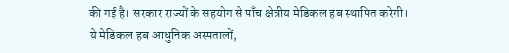की गई है। सरकार राज्यों के सहयोग से पाँच क्षेत्रीय मेडिकल हब स्थापित करेगी।
ये मेडिकल हब आधुनिक अस्पतालों,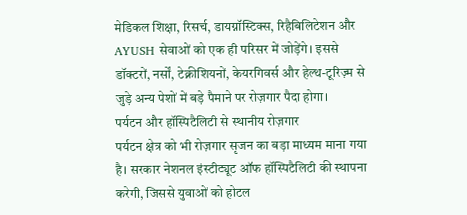मेडिकल शिक्षा, रिसर्च, डायग्नॉस्टिक्स, रिहैबिलिटेशन और AYUSH सेवाओं को एक ही परिसर में जोड़ेंगे। इससे डॉक्टरों, नर्सों, टेक्नीशियनों, केयरगिवर्स और हेल्थ-टूरिज़्म से जुड़े अन्य पेशों में बड़े पैमाने पर रोज़गार पैदा होगा।
पर्यटन और हॉस्पिटैलिटी से स्थानीय रोज़गार
पर्यटन क्षेत्र को भी रोज़गार सृजन का बड़ा माध्यम माना गया है। सरकार नेशनल इंस्टीट्यूट ऑफ हॉस्पिटैलिटी की स्थापना करेगी, जिससे युवाओं को होटल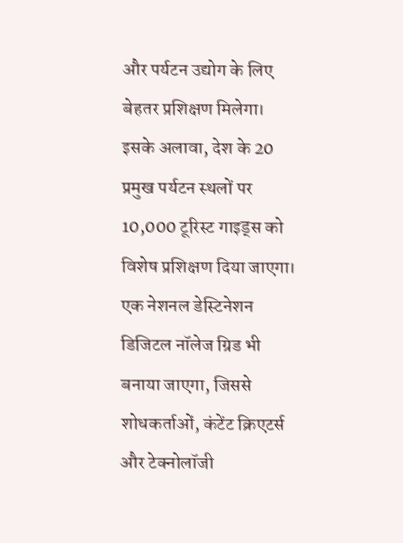और पर्यटन उद्योग के लिए बेहतर प्रशिक्षण मिलेगा।
इसके अलावा, देश के 20 प्रमुख पर्यटन स्थलों पर 10,000 टूरिस्ट गाइड्स को विशेष प्रशिक्षण दिया जाएगा।
एक नेशनल डेस्टिनेशन डिजिटल नॉलेज ग्रिड भी बनाया जाएगा, जिससे शोधकर्ताओं, कंटेंट क्रिएटर्स और टेक्नोलॉजी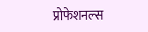प्रोफेशनल्स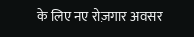के लिए नए रोज़गार अवसर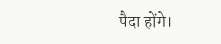पैदा होंगे।